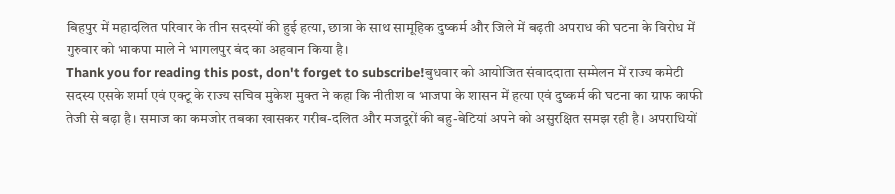बिहपुर में महादलित परिवार के तीन सदस्यों की हुई हत्या, छात्रा के साथ सामूहिक दुष्कर्म और जिले में बढ़ती अपराध की घटना के विरोध में गुरुवार को भाकपा माले ने भागलपुर बंद का अहवान किया है।
Thank you for reading this post, don't forget to subscribe!बुधवार को आयोजित संवाददाता सम्मेलन में राज्य कमेटी सदस्य एसके शर्मा एवं एक्टू के राज्य सचिव मुकेश मुक्त ने कहा कि नीतीश व भाजपा के शासन में हत्या एवं दुष्कर्म की घटना का ग्राफ काफी तेजी से बढ़ा है। समाज का कमजोर तबका खासकर गरीब-दलित और मजदूरों की बहु-बेटियां अपने को असुरक्षित समझ रही है। अपराधियों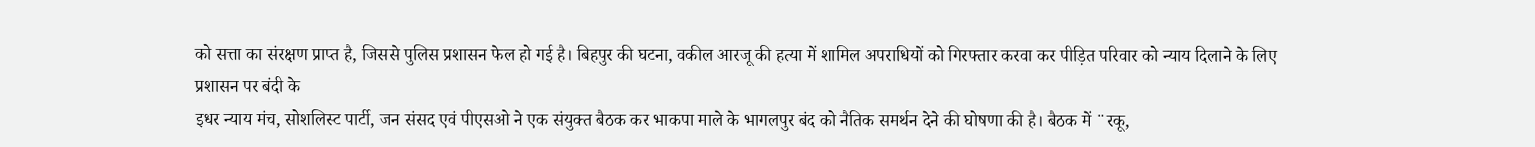को सत्ता का संरक्षण प्राप्त है, जिससे पुलिस प्रशासन फेल हो गई है। बिहपुर की घटना, वकील आरजू की हत्या में शामिल अपराधियों को गिरफ्तार करवा कर पीड़ित परिवार को न्याय दिलाने के लिए प्रशासन पर बंदी के
इधर न्याय मंच, सोशलिस्ट पार्टी, जन संसद एवं पीएसओ ने एक संयुक्त बैठक कर भाकपा माले के भागलपुर बंद को नैतिक समर्थन देने की घोषणा की है। बैठक में ¨रकू,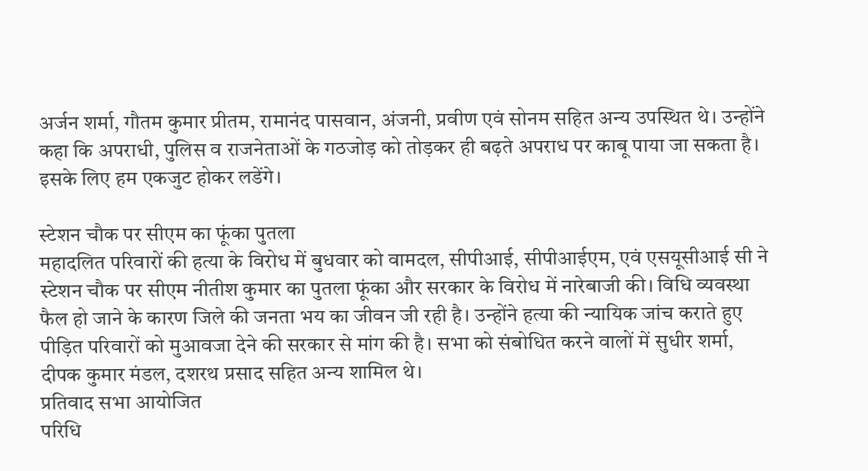अर्जन शर्मा, गौतम कुमार प्रीतम, रामानंद पासवान, अंजनी, प्रवीण एवं सोनम सहित अन्य उपस्थित थे। उन्होंने कहा कि अपराधी, पुलिस व राजनेताओं के गठजोड़ को तोड़कर ही बढ़ते अपराध पर काबू पाया जा सकता है। इसके लिए हम एकजुट होकर लडेंगे।

स्टेशन चौक पर सीएम का फूंका पुतला
महादलित परिवारों की हत्या के विरोध में बुधवार को वामदल, सीपीआई, सीपीआईएम, एवं एसयूसीआई सी ने स्टेशन चौक पर सीएम नीतीश कुमार का पुतला फूंका और सरकार के विरोध में नारेबाजी की। विधि व्यवस्था फैल हो जाने के कारण जिले की जनता भय का जीवन जी रही है। उन्होंने हत्या की न्यायिक जांच कराते हुए पीड़ित परिवारों को मुआवजा देने की सरकार से मांग की है। सभा को संबोधित करने वालों में सुधीर शर्मा, दीपक कुमार मंडल, दशरथ प्रसाद सहित अन्य शामिल थे।
प्रतिवाद सभा आयोजित
परिधि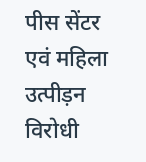पीस सेंटर एवं महिला उत्पीड़न विरोधी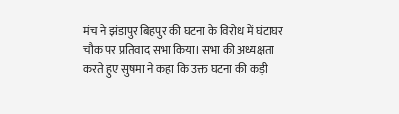मंच ने झंडापुर बिहपुर की घटना के विरोध में घंटाघर चौक पर प्रतिवाद सभा किया। सभा की अध्यक्षता करते हुए सुषमा ने कहा कि उक्त घटना की कड़ी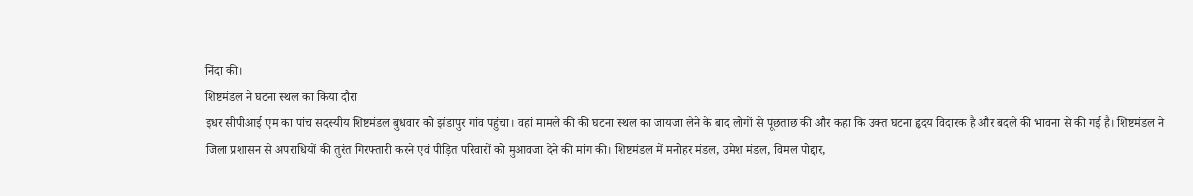निंदा की।
शिष्टमंडल ने घटना स्थल का किया दौरा
इधर सीपीआई एम का पांच सदस्यीय शिष्टमंडल बुधवार को झंडापुर गांव पहुंचा। वहां मामले की की घटना स्थल का जायजा लेने के बाद लोगों से पूछताछ की और कहा कि उक्त घटना हृदय विदारक है और बदले की भावना से की गई है। शिष्टमंडल ने जिला प्रशासन से अपराधियों की तुरंत गिरफ्तारी करने एवं पीड़ित परिवारों को मुआवजा देने की मांग की। शिष्टमंडल में मनोहर मंडल, उमेश मंडल, विमल पोद्दार,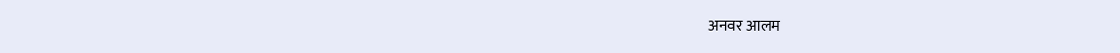अनवर आलम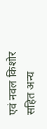एवं नवल किशोर सहित अन्य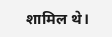शामिल थे।